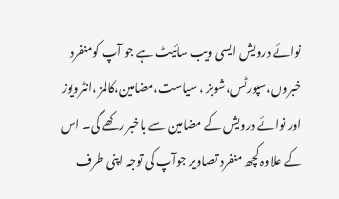نوائے درویش ایسی ویب سائیٹ ہے جو آپ کومنفرد خبروں،سپورٹس،شوبز ، سیاست،مضامین،کالمز ،انٹرویوز اور نوائے درویش کے مضامین سے باخبر رکھے گی۔ اس کے علاوہ کچھ منفرد تصاویر جوآپ کی توجہ اپنی طرف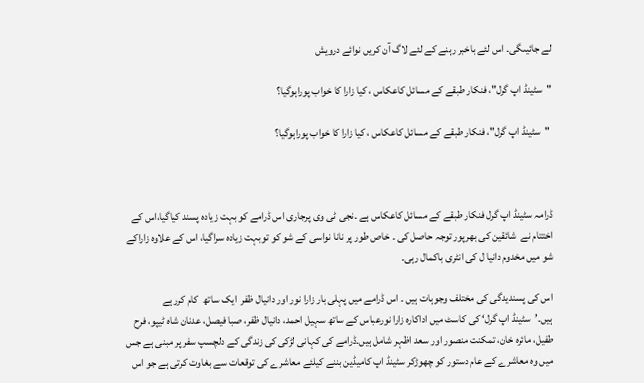لے جائیںگی۔ اس لئے باخبر رہنے کے لئے لاگ آن کریں نوائے درویش

"سٹینڈ اپ گرل"، فنکار طبقے کے مسائل کاعکاس ، کیا زارا کا خواب پوراہوگیا؟

 "سٹینڈ اپ گرل"، فنکار طبقے کے مسائل کاعکاس ، کیا زارا کا خواب پوراہوگیا؟



ڈرامہ سٹینڈ اپ گرل فنکار طبقے کے مسائل کاعکاس ہے ۔نجی ٹی وی پرجاری اس ڈرامے کو بہت زیادہ پسند کیاگیا،اس کے اختتام نے  شائقین کی بھرپور توجہ حاصل کی ۔ خاص طور پر نانا نواسی کے شو کو توبہت زیادہ سراگیا، اس کے علاوہ زاراکے شو میں مخدوم دانیا ل کی انٹری باکمال رہی۔

اس کی پسندیدگی کی مختلف وجوہات ہیں ۔ اس ڈرامے میں پہلی بار زارا نور اور دانیال ظفر  ایک ساتھ  کام کررہے ہیں۔’سٹینڈ اپ گرل‘ کی کاسٹ میں اداکارہ زارا نورعباس کے ساتھ سہیل احمد، دانیال ظفر، صبا فیصل، عدنان شاہ ٹیپو، فرح طفیل، مائرہ خان، تمکنت منصور اور سعد اظہر شامل ہیں۔ڈرامے کی کہانی لڑکی کی زندگی کے دلچسپ سفر پر مبنی ہے جس میں وہ معاشرے کے عام دستور کو چھوڑکر سٹینڈ اپ کامیڈین بننے کیلئے معاشرے کی توقعات سے بغاوت کرتی ہے جو اس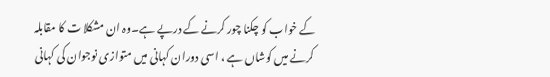کے خواب کو چکنا چور کرنے کے درپے ہے۔وہ ان مشکلا ت کا مقابلہ کرنے میں کوشاں ہے ، اسی دوران کہانی میں متوازی نوجوان کی کہانی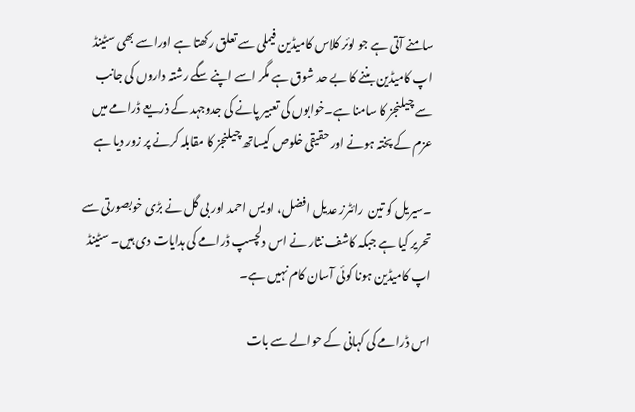سامنے آتی ہے جو لوئر کلاس کامیڈین فیملی سے تعلق رکھتا ہے اوراسے بھی سٹینڈ اپ کامیڈین بننے کا بے حد شوق ہے مگر اسے اپنے سگے رشتہ داروں کی جانب سے چیلنجز کا سامنا ہے۔خوابوں کی تعبیر پانے کی جدوجہد کے ذریعے ڈرامے میں عزم کے پختہ ہونے اور حقیقی خلوص کیساتھ چیلنجز کا مقابلہ کرنے پر زور دیا ہے

۔سیریل کو تین  رائٹرز عدیل افضل، اویس احمد اور بی گل نے بڑی خوبصورتی سے تحریر کیا ہے جبکہ کاشف نثار نے اس دلچسپ ڈرامے کی ہدایات دی ہیں۔ سٹینڈ اپ کامیڈین ہونا کوئی آسان کام نہیں ہے۔

اس ڈرامے کی کہانی کے حوالے سے بات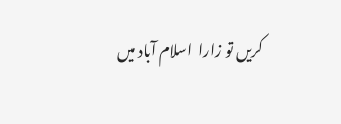کریں تو زارا  اسلام آباد میں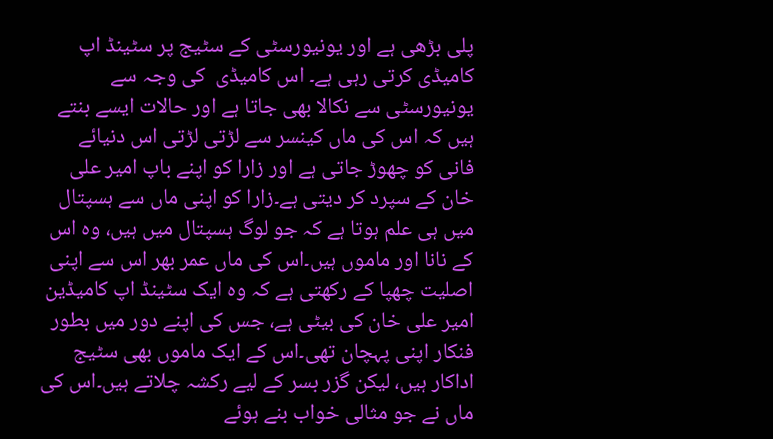پلی بڑھی ہے اور یونیورسٹی کے سٹیج پر سٹینڈ اپ کامیڈی کرتی رہی ہے۔ اس کامیڈی  کی وجہ سے  یونیورسٹی سے نکالا بھی جاتا ہے اور حالات ایسے بنتے ہیں کہ اس کی ماں کینسر سے لڑتی لڑتی اس دنیائے فانی کو چھوڑ جاتی ہے اور زارا کو اپنے باپ امیر علی خان کے سپرد کر دیتی ہے۔زارا کو اپنی ماں سے ہسپتال میں ہی علم ہوتا ہے کہ جو لوگ ہسپتال میں ہیں، وہ اس کے نانا اور ماموں ہیں۔اس کی ماں عمر بھر اس سے اپنی اصلیت چھپا کے رکھتی ہے کہ وہ ایک سٹینڈ اپ کامیڈین امیر علی خان کی بیٹی ہے، جس کی اپنے دور میں بطور فنکار اپنی پہچان تھی۔اس کے ایک ماموں بھی سٹیج اداکار ہیں، لیکن گزر بسر کے لیے رکشہ چلاتے ہیں۔اس کی ماں نے جو مثالی خواب بنے ہوئے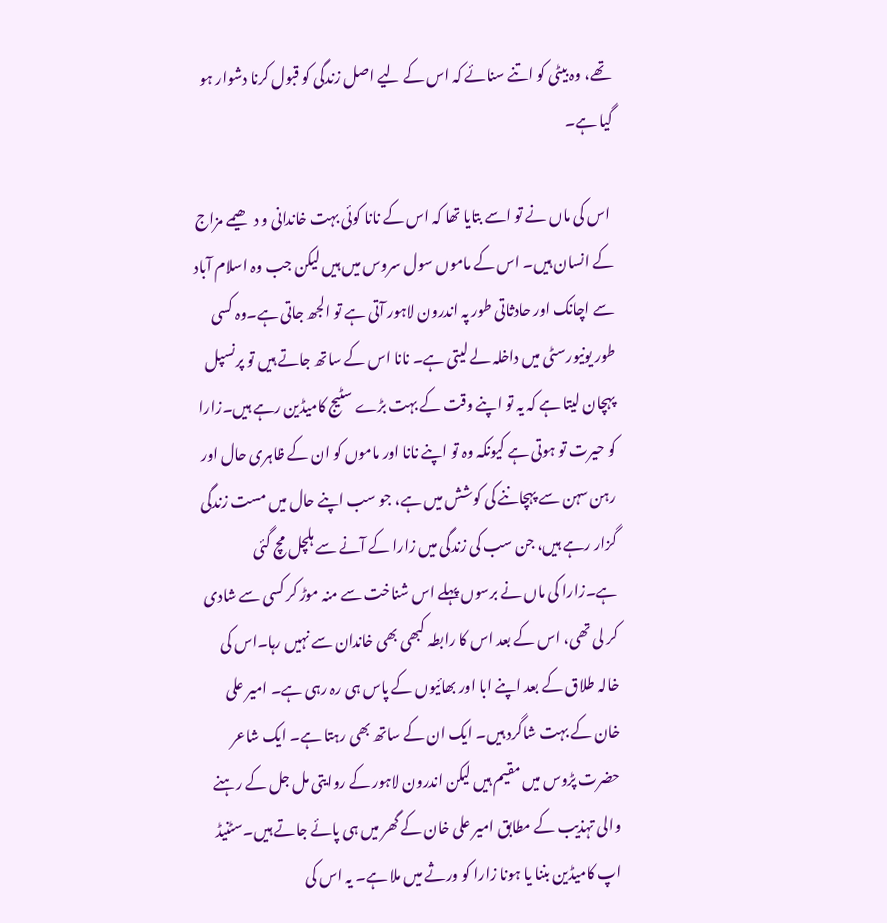تھے، وہ بیٹی کو اتنے سنائے کہ اس کے لیے اصل زندگی کو قبول کرنا دشوار ہو گیا ہے۔

 اس کی ماں نے تو اسے بتایا تھا کہ اس کے نانا کوئی بہت خاندانی و دھیمے مزاج کے انسان ہیں۔ اس کے ماموں سول سروس میں ہیں لیکن جب وہ اسلام آباد سے اچانک اور حادثاتی طور پہ اندرون لاہور آتی ہے تو الجھ جاتی ہے۔وہ کسی طور یونیورسٹی میں داخلہ لے لیتی ہے۔ نانا اس کے ساتھ جاتے ہیں تو پرنسپل پہچان لیتا ہے کہ یہ تو اپنے وقت کے بہت بڑے سٹیج کامیڈین رہے ہیں۔زارا کو حیرت تو ہوتی ہے کیونکہ وہ تو اپنے نانا اور ماموں کو ان کے ظاہری حال اور رہن سہن سے پہچاننے کی کوشش میں ہے، جو سب اپنے حال میں مست زندگی گزار رہے ہیں، جن سب کی زندگی میں زارا کے آنے سے ہلچل مچ گئی ہے۔زارا کی ماں نے برسوں پہلے اس شناخت سے منہ موڑ کر کسی سے شادی کر لی تھی، اس کے بعد اس کا رابطہ کبھی بھی خاندان سے نہیں رہا۔اس کی خالہ طلاق کے بعد اپنے ابا اور بھائیوں کے پاس ہی رہ رہی ہے۔ امیر علی خان کے بہت شاگرد ہیں۔ ایک ان کے ساتھ بھی رہتا ہے۔ ایک شاعر حضرت پڑوس میں مقیم ہیں لیکن اندرون لاہور کے روایتی مل جل کے رہنے والی تہذیب کے مطابق امیر علی خان کے گھر میں ہی پائے جاتے ہیں۔سٹنیڈ اپ کامیڈین بننا یا ہونا زارا کو ورثے میں ملا ہے۔ یہ اس کی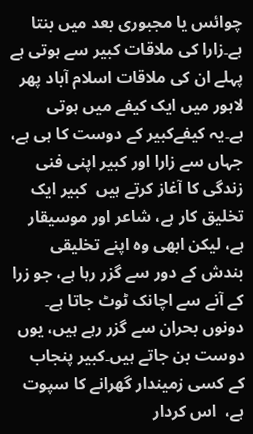چوائس یا مجبوری بعد میں بنتا ہے۔زارا کی ملاقات کبیر سے ہوتی ہے  پہلے ان کی ملاقات اسلام آباد پھر لاہور میں ایک کیفے میں ہوتی ہے۔یہ کیفےکبیر کے دوست کا ہی ہے، جہاں سے زارا اور کبیر اپنی فنی زندگی کا آغاز کرتے ہیں  کبیر ایک تخلیق کار ہے، شاعر اور موسیقار ہے، لیکن ابھی وہ اپنے تخلیقی بندش کے دور سے گزر رہا ہے، جو زرا کے آنے سے اچانک ٹوٹ جاتا ہے۔ دونوں بحران سے گزر رہے ہیں، یوں دوست بن جاتے ہیں۔کبیر پنجاب کے کسی زمیندار گھرانے کا سپوت ہے،  اس کردار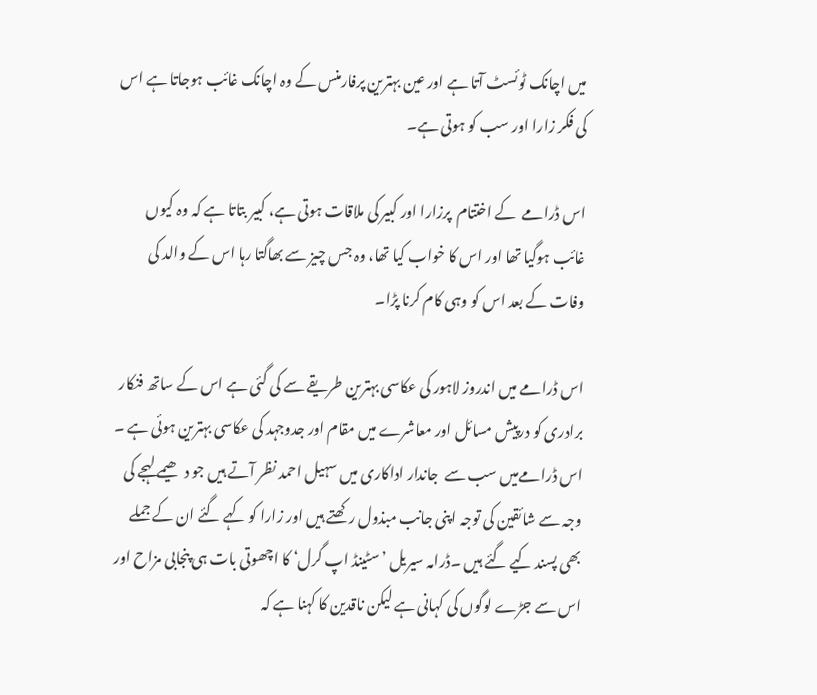میں اچانک ٹوئسٹ آتا ہے اور عین بہترین پرفارمنس کے وہ اچانک غائب ہوجاتا ہے اس کی فکر زارا اور سب کو ہوتی ہے۔

اس ڈرامے  کے اختتام  پرزارا اور کبیر کی ملاقات ہوتی ہے، کبیر بتاتا ہے کہ وہ کیوں غائب ہوگیا تھا اور اس کا خواب کیا تھا، وہ جس چیز سے بھاگتا رہا اس کے والد کی وفات کے بعد اس کو وہی کام کرنا پڑا۔

اس ڈرامے میں اندروز لاہور کی عکاسی بہترین طریقے سے کی گئی ہے اس کے ساتھ فنکار برادری کو درپیش مسائل اور معاشرے میں مقام اور جدوجہد کی عکاسی بہترین ہوئی ہے ۔ اس ڈرامےمیں سب سے  جاندار اداکاری میں سہیل احمد نظر آتے ہیں جو دھیمے لہجے کی وجہ سے شائقین کی توجہ اپنی جانب مبذول رکھتے ہیں اور زارا کو کہے گئے ان کے جملے بھی پسند کیے گئے ہیں ۔ڈرامہ سیریل ’سٹینڈ اپ گرل‘ کا اچھوتی بات ہی پنجابی مزاح اور اس سے جڑے لوگوں کی کہانی ہے لیکن ناقدین کا کہنا ہے کہ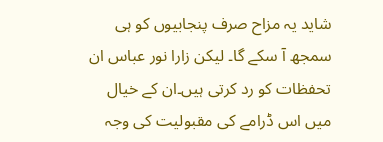شاید یہ مزاح صرف پنجابیوں کو ہی سمجھ آ سکے گا۔ لیکن زارا نور عباس ان تحفظات کو رد کرتی ہیں۔ان کے خیال میں اس ڈرامے کی مقبولیت کی وجہ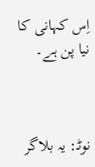اِس کہانی کا نیا پن ہے۔



نوٹـ: یہ بلاگر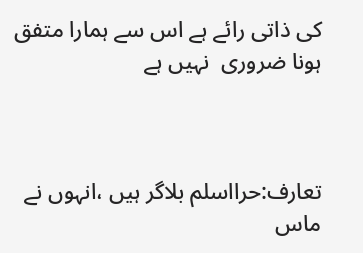کی ذاتی رائے ہے اس سے ہمارا متفق ہونا ضروری  نہیں ہے



تعارف:حرااسلم بلاگر ہیں ،انہوں نے ماس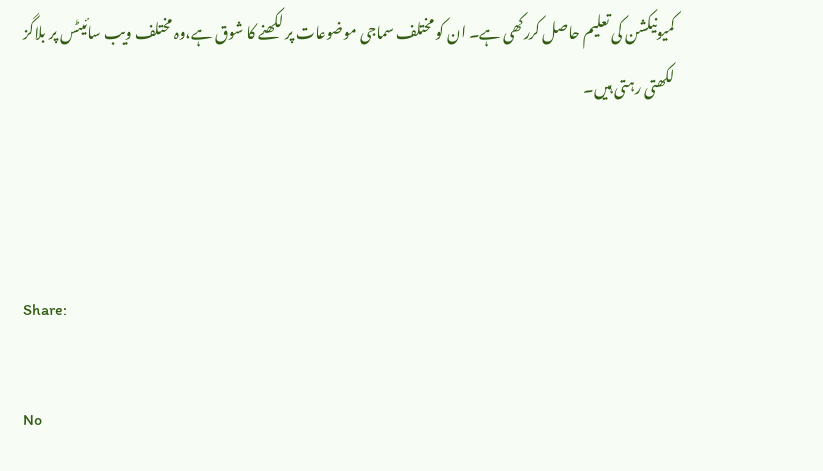کمیونیکشن کی تعلیم حاصل کررکھی ہے۔ ان کو مختلف سماجی موضوعات پر لکھنے کا شوق ہے،وہ مختلف ویب سائیٹس پر بلاگز لکھتی رہتی ہیں۔



Share:

No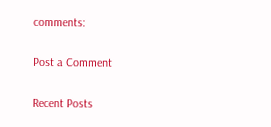comments:

Post a Comment

Recent Posts